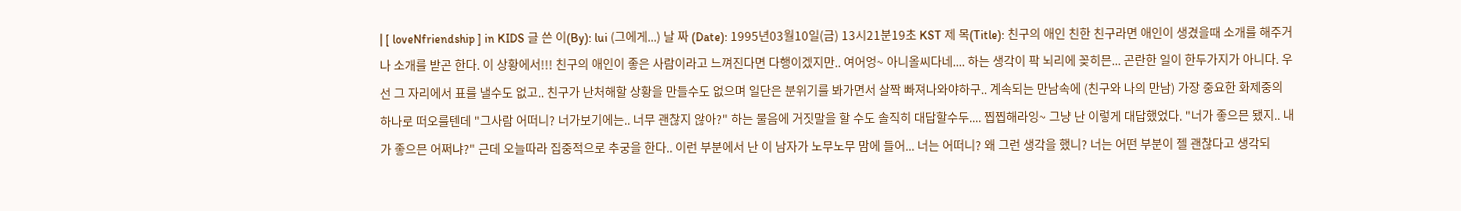| [ loveNfriendship ] in KIDS 글 쓴 이(By): lui (그에게...) 날 짜 (Date): 1995년03월10일(금) 13시21분19초 KST 제 목(Title): 친구의 애인 친한 친구라면 애인이 생겼을때 소개를 해주거나 소개를 받곤 한다. 이 상황에서!!! 친구의 애인이 좋은 사람이라고 느껴진다면 다행이겠지만.. 여어엉~ 아니올씨다네.... 하는 생각이 팍 뇌리에 꽂히믄... 곤란한 일이 한두가지가 아니다. 우선 그 자리에서 표를 낼수도 없고.. 친구가 난처해할 상황을 만들수도 없으며 일단은 분위기를 봐가면서 살짝 빠져나와야하구.. 계속되는 만남속에 (친구와 나의 만남) 가장 중요한 화제중의 하나로 떠오를텐데 "그사람 어떠니? 너가보기에는.. 너무 괜찮지 않아?" 하는 물음에 거짓말을 할 수도 솔직히 대답할수두.... 찝찝해라잉~ 그냥 난 이렇게 대답했었다. "너가 좋으믄 됐지.. 내가 좋으믄 어쩌냐?" 근데 오늘따라 집중적으로 추궁을 한다.. 이런 부분에서 난 이 남자가 노무노무 맘에 들어... 너는 어떠니? 왜 그런 생각을 했니? 너는 어떤 부분이 젤 괜찮다고 생각되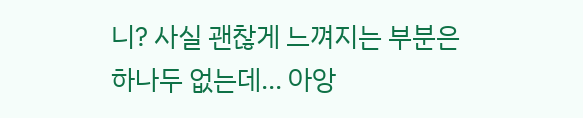니? 사실 괜찮게 느껴지는 부분은 하나두 없는데... 아앙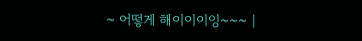~ 어떻게 해이이이잉~~~ |